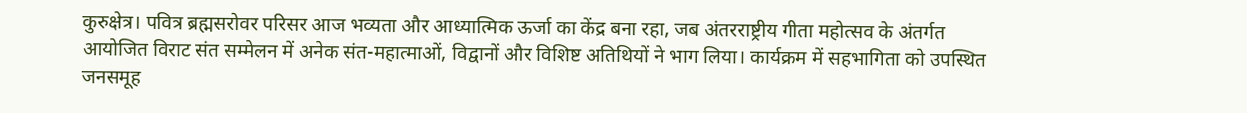कुरुक्षेत्र। पवित्र ब्रह्मसरोवर परिसर आज भव्यता और आध्यात्मिक ऊर्जा का केंद्र बना रहा, जब अंतरराष्ट्रीय गीता महोत्सव के अंतर्गत आयोजित विराट संत सम्मेलन में अनेक संत-महात्माओं, विद्वानों और विशिष्ट अतिथियों ने भाग लिया। कार्यक्रम में सहभागिता को उपस्थित जनसमूह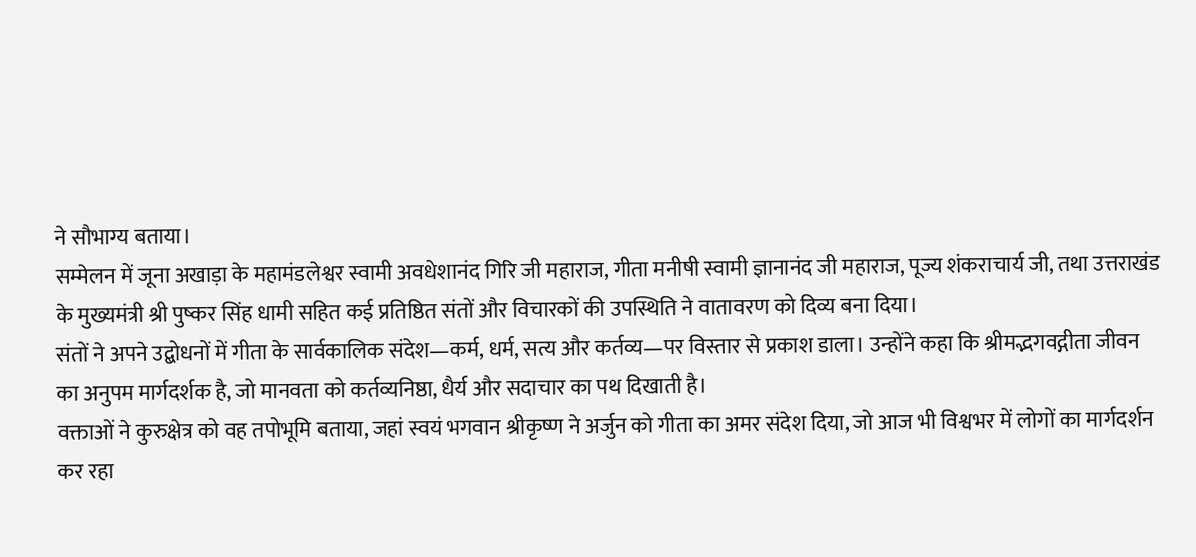ने सौभाग्य बताया।
सम्मेलन में जूना अखाड़ा के महामंडलेश्वर स्वामी अवधेशानंद गिरि जी महाराज, गीता मनीषी स्वामी ज्ञानानंद जी महाराज, पूज्य शंकराचार्य जी, तथा उत्तराखंड के मुख्यमंत्री श्री पुष्कर सिंह धामी सहित कई प्रतिष्ठित संतों और विचारकों की उपस्थिति ने वातावरण को दिव्य बना दिया।
संतों ने अपने उद्बोधनों में गीता के सार्वकालिक संदेश—कर्म, धर्म, सत्य और कर्तव्य—पर विस्तार से प्रकाश डाला। उन्होंने कहा कि श्रीमद्भगवद्गीता जीवन का अनुपम मार्गदर्शक है, जो मानवता को कर्तव्यनिष्ठा, धैर्य और सदाचार का पथ दिखाती है।
वक्ताओं ने कुरुक्षेत्र को वह तपोभूमि बताया, जहां स्वयं भगवान श्रीकृष्ण ने अर्जुन को गीता का अमर संदेश दिया, जो आज भी विश्वभर में लोगों का मार्गदर्शन कर रहा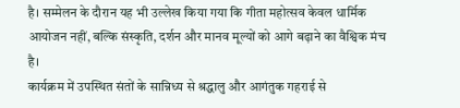है। सम्मेलन के दौरान यह भी उल्लेख किया गया कि गीता महोत्सव केवल धार्मिक आयोजन नहीं, बल्कि संस्कृति, दर्शन और मानव मूल्यों को आगे बढ़ाने का वैश्विक मंच है।
कार्यक्रम में उपस्थित संतों के सान्निध्य से श्रद्धालु और आगंतुक गहराई से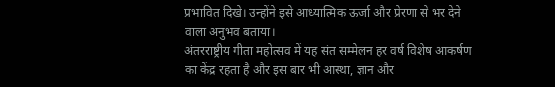प्रभावित दिखे। उन्होंने इसे आध्यात्मिक ऊर्जा और प्रेरणा से भर देने वाला अनुभव बताया।
अंतरराष्ट्रीय गीता महोत्सव में यह संत सम्मेलन हर वर्ष विशेष आकर्षण का केंद्र रहता है और इस बार भी आस्था, ज्ञान और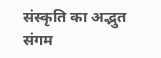संस्कृति का अद्भुत संगम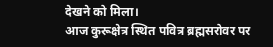देखने को मिला।
आज कुरूक्षेत्र स्थित पवित्र ब्रह्मसरोवर पर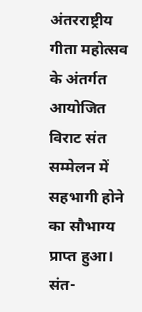अंतरराष्ट्रीय गीता महोत्सव के अंतर्गत आयोजित विराट संत सम्मेलन में सहभागी होने का सौभाग्य प्राप्त हुआ। संत-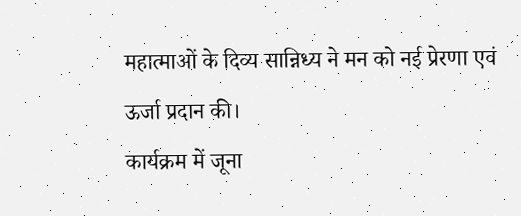महात्माओं के दिव्य सान्निध्य ने मन को नई प्रेरणा एवं ऊर्जा प्रदान की।
कार्यक्रम में जूना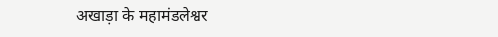अखाड़ा के महामंडलेश्वर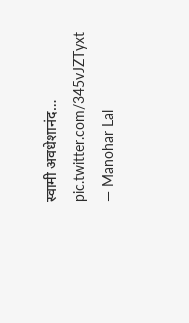स्वामी अवधेशानंद… pic.twitter.com/345vJZTyxt
— Manohar Lal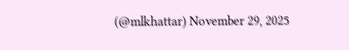(@mlkhattar) November 29, 2025